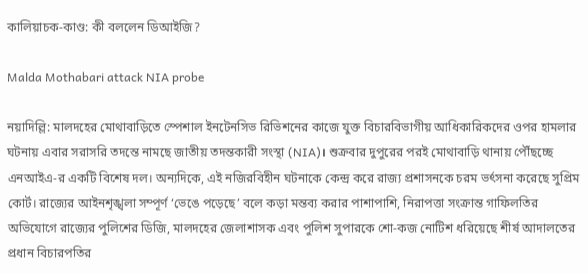কালিয়াচক-কাণ্ড: কী বললেন ডিআইজি?

Malda Mothabari attack NIA probe

নয়াদিল্লি: মালদহের মোথাবাড়িতে স্পেশাল ইনটেনসিভ রিভিশনের কাজে যুক্ত বিচারবিভাগীয় আধিকারিকদের ওপর হামলার ঘটনায় এবার সরাসরি তদন্তে নামছে জাতীয় তদন্তকারী সংস্থা (NIA)। শুক্রবার দুপুরের পরই মোথাবাড়ি থানায় পৌঁছচ্ছে এনআইএ-র একটি বিশেষ দল। অন্যদিকে, এই নজিরবিহীন ঘটনাকে কেন্দ্র করে রাজ্য প্রশাসনকে চরম ভর্ৎসনা করেছে সুপ্রিম কোর্ট। রাজ্যের আইনশৃঙ্খলা সম্পূর্ণ ‘ভেঙে পড়েছে’ বলে কড়া মন্তব্য করার পাশাপাশি, নিরাপত্তা সংক্রান্ত গাফিলতির অভিযোগে রাজ্যের পুলিশের ডিজি, মালদহের জেলাশাসক এবং পুলিশ সুপারকে শো-কজ নোটিশ ধরিয়েছে শীর্ষ আদালতের প্রধান বিচারপতির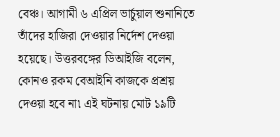বেঞ্চ। আগামী ৬ এপ্রিল ভার্চুয়াল শুনানিতে তাঁদের হাজিরা দেওয়ার নির্দেশ দেওয়া হয়েছে। উত্তরবঙ্গের ডিআইজি বলেন, কোনও রকম বেআইনি কাজকে প্রশ্রয় দেওয়া হবে না৷ এই ঘটনায় মোট ১৯টি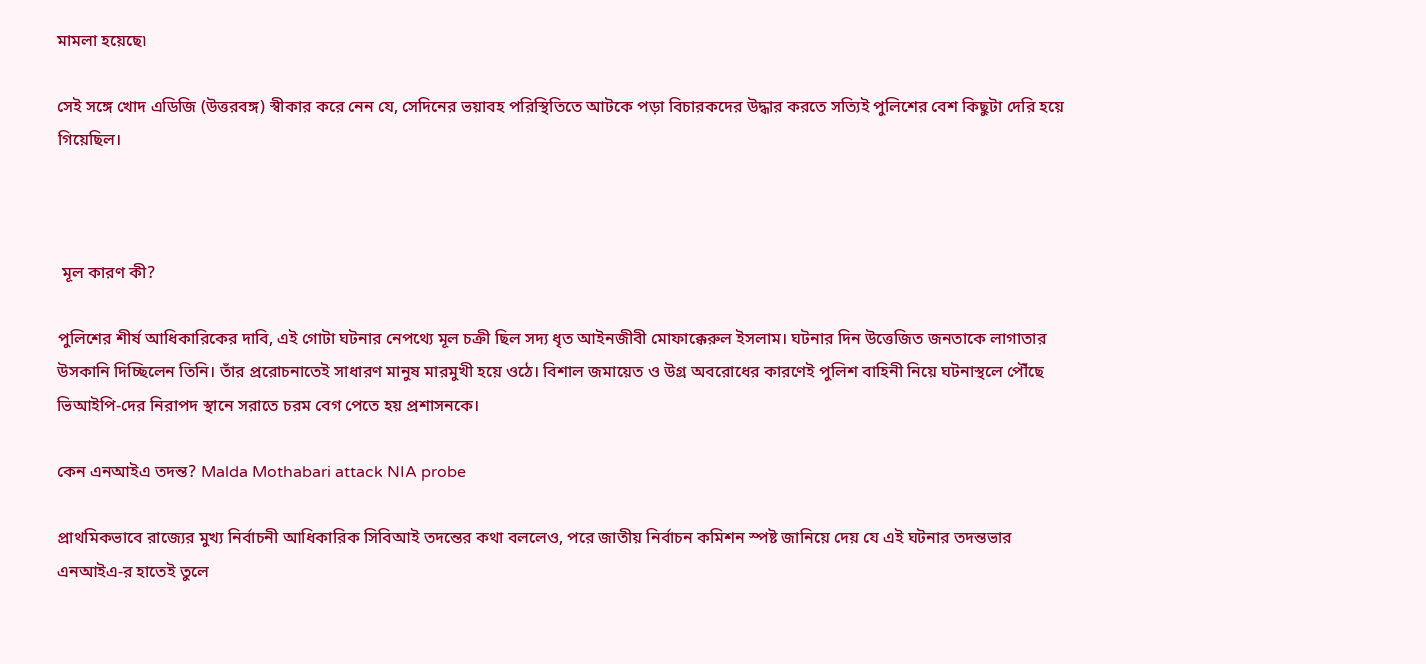মামলা হয়েছে৷

সেই সঙ্গে খোদ এডিজি (উত্তরবঙ্গ) স্বীকার করে নেন যে, সেদিনের ভয়াবহ পরিস্থিতিতে আটকে পড়া বিচারকদের উদ্ধার করতে সত্যিই পুলিশের বেশ কিছুটা দেরি হয়ে গিয়েছিল।



 মূল কারণ কী?

পুলিশের শীর্ষ আধিকারিকের দাবি, এই গোটা ঘটনার নেপথ্যে মূল চক্রী ছিল সদ্য ধৃত আইনজীবী মোফাক্কেরুল ইসলাম। ঘটনার দিন উত্তেজিত জনতাকে লাগাতার উসকানি দিচ্ছিলেন তিনি। তাঁর প্ররোচনাতেই সাধারণ মানুষ মারমুখী হয়ে ওঠে। বিশাল জমায়েত ও উগ্র অবরোধের কারণেই পুলিশ বাহিনী নিয়ে ঘটনাস্থলে পৌঁছে ভিআইপি-দের নিরাপদ স্থানে সরাতে চরম বেগ পেতে হয় প্রশাসনকে।

কেন এনআইএ তদন্ত? Malda Mothabari attack NIA probe

প্রাথমিকভাবে রাজ্যের মুখ্য নির্বাচনী আধিকারিক সিবিআই তদন্তের কথা বললেও, পরে জাতীয় নির্বাচন কমিশন স্পষ্ট জানিয়ে দেয় যে এই ঘটনার তদন্তভার এনআইএ-র হাতেই তুলে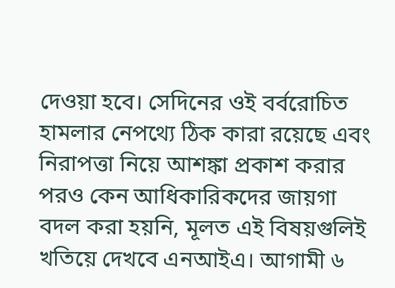দেওয়া হবে। সেদিনের ওই বর্বরোচিত হামলার নেপথ্যে ঠিক কারা রয়েছে এবং নিরাপত্তা নিয়ে আশঙ্কা প্রকাশ করার পরও কেন আধিকারিকদের জায়গা বদল করা হয়নি, মূলত এই বিষয়গুলিই খতিয়ে দেখবে এনআইএ। আগামী ৬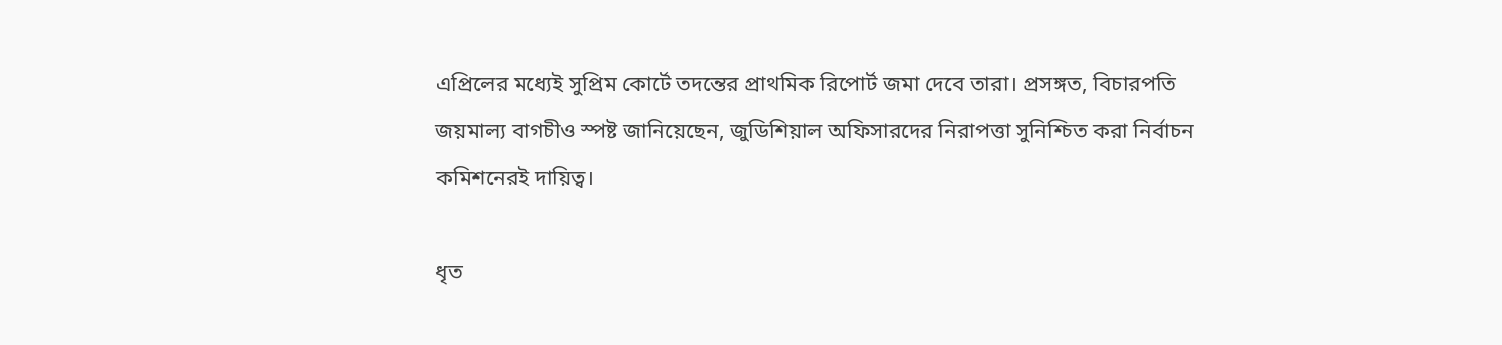এপ্রিলের মধ্যেই সুপ্রিম কোর্টে তদন্তের প্রাথমিক রিপোর্ট জমা দেবে তারা। প্রসঙ্গত, বিচারপতি জয়মাল্য বাগচীও স্পষ্ট জানিয়েছেন, জুডিশিয়াল অফিসারদের নিরাপত্তা সুনিশ্চিত করা নির্বাচন কমিশনেরই দায়িত্ব।

ধৃত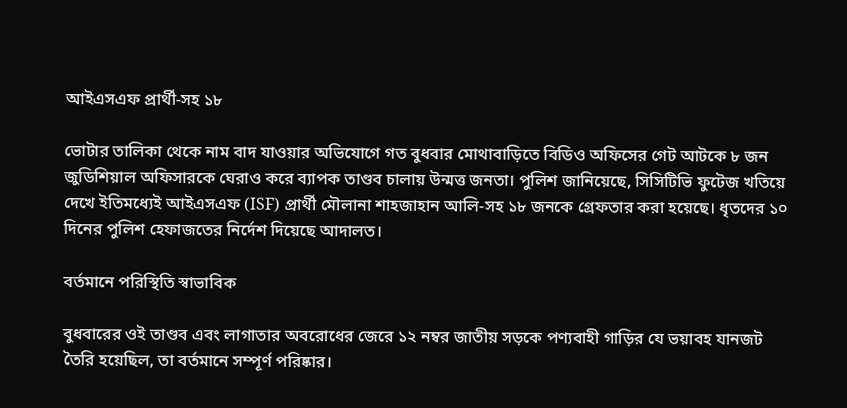আইএসএফ প্রার্থী-সহ ১৮

ভোটার তালিকা থেকে নাম বাদ যাওয়ার অভিযোগে গত বুধবার মোথাবাড়িতে বিডিও অফিসের গেট আটকে ৮ জন জুডিশিয়াল অফিসারকে ঘেরাও করে ব্যাপক তাণ্ডব চালায় উন্মত্ত জনতা। পুলিশ জানিয়েছে, সিসিটিভি ফুটেজ খতিয়ে দেখে ইতিমধ্যেই আইএসএফ (ISF) প্রার্থী মৌলানা শাহজাহান আলি-সহ ১৮ জনকে গ্রেফতার করা হয়েছে। ধৃতদের ১০ দিনের পুলিশ হেফাজতের নির্দেশ দিয়েছে আদালত।

বর্তমানে পরিস্থিতি স্বাভাবিক

বুধবারের ওই তাণ্ডব এবং লাগাতার অবরোধের জেরে ১২ নম্বর জাতীয় সড়কে পণ্যবাহী গাড়ির যে ভয়াবহ যানজট তৈরি হয়েছিল, তা বর্তমানে সম্পূর্ণ পরিষ্কার।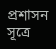প্রশাসন সূত্রে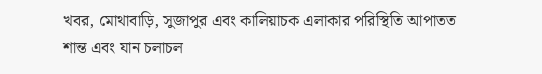খবর, মোথাবাড়ি, সুজাপুর এবং কালিয়াচক এলাকার পরিস্থিতি আপাতত শান্ত এবং যান চলাচল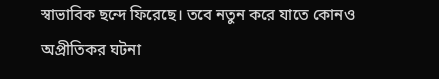স্বাভাবিক ছন্দে ফিরেছে। তবে নতুন করে যাতে কোনও অপ্রীতিকর ঘটনা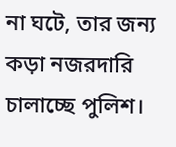না ঘটে, তার জন্য কড়া নজরদারি চালাচ্ছে পুলিশ।